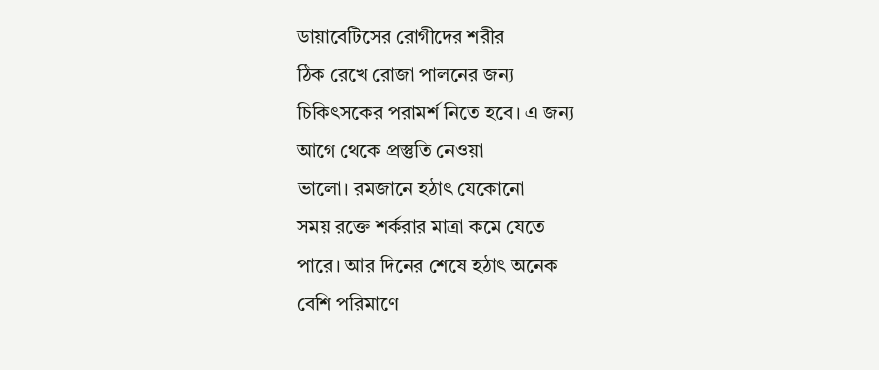ডায়াবেটিসের রোগীদের শরীর
ঠিক রেখে রোজা পালনের জন্য
চিকিৎসকের পরামর্শ নিতে হবে। এ জন্য
আগে থেকে প্রস্তুতি নেওয়া
ভালো। রমজানে হঠাৎ যেকোনো
সময় রক্তে শর্করার মাত্রা কমে যেতে
পারে। আর দিনের শেষে হঠাৎ অনেক
বেশি পরিমাণে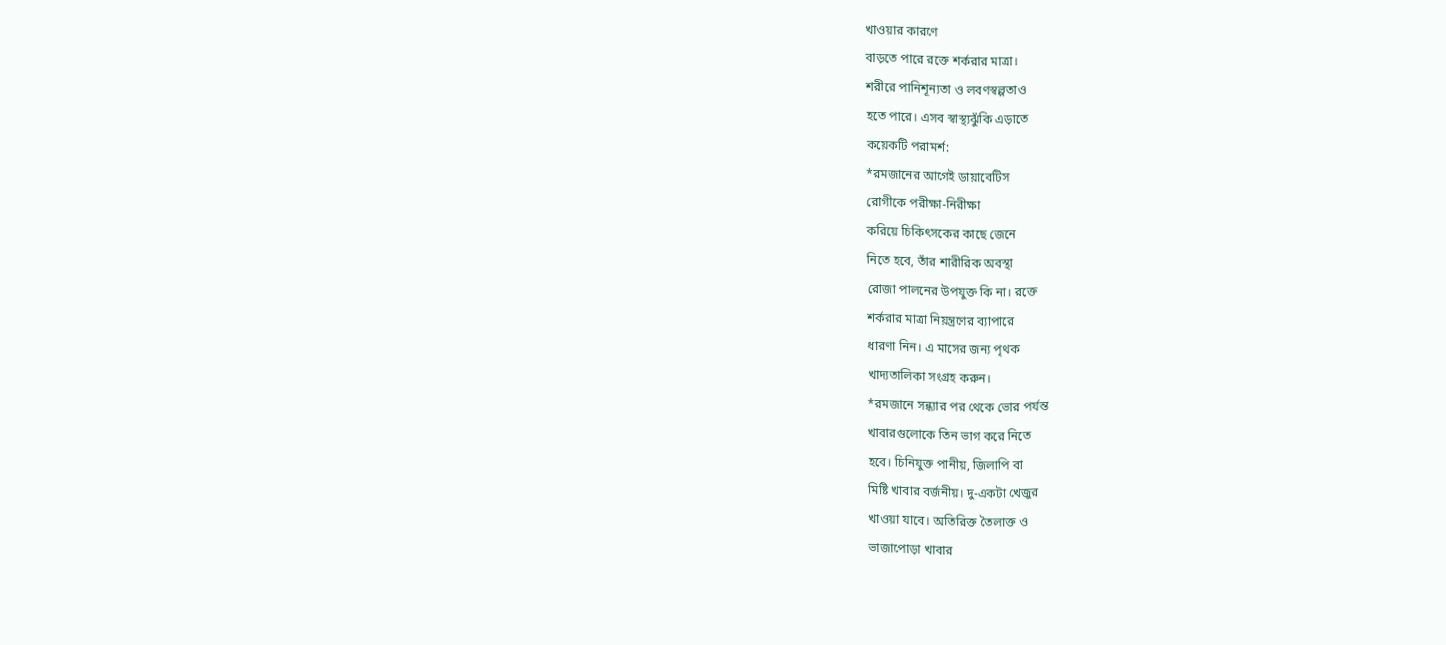খাওয়ার কারণে
বাড়তে পারে রক্তে শর্করার মাত্রা।
শরীরে পানিশূন্যতা ও লবণস্বল্পতাও
হতে পারে। এসব স্বাস্থ্যঝুঁকি এড়াতে
কয়েকটি পরামর্শ:
*রমজানের আগেই ডায়াবেটিস
রোগীকে পরীক্ষা-নিরীক্ষা
করিয়ে চিকিৎসকের কাছে জেনে
নিতে হবে, তাঁর শারীরিক অবস্থা
রোজা পালনের উপযুক্ত কি না। রক্তে
শর্করার মাত্রা নিয়ন্ত্রণের ব্যাপারে
ধারণা নিন। এ মাসের জন্য পৃথক
খাদ্যতালিকা সংগ্রহ করুন।
*রমজানে সন্ধ্যার পর থেকে ভোর পর্যন্ত
খাবারগুলোকে তিন ভাগ করে নিতে
হবে। চিনিযুক্ত পানীয়, জিলাপি বা
মিষ্টি খাবার বর্জনীয়। দু-একটা খেজুর
খাওয়া যাবে। অতিরিক্ত তৈলাক্ত ও
ভাজাপোড়া খাবার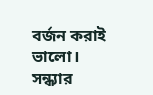বর্জন করাই
ভালো। সন্ধ্যার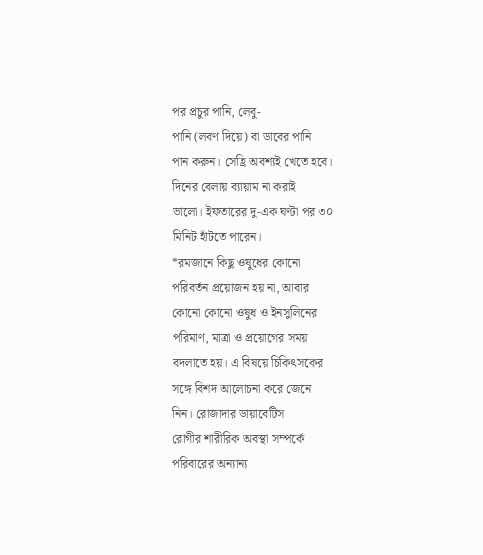পর প্রচুর পানি, লেবু-
পানি (লবণ দিয়ে) বা ডাবের পানি
পান করুন। সেহ্রি অবশ্যই খেতে হবে।
দিনের বেলায় ব্যায়াম না করাই
ভালো। ইফতারের দু-এক ঘণ্টা পর ৩০
মিনিট হাঁটতে পারেন।
*রমজানে কিছু ওষুধের কোনো
পরিবর্তন প্রয়োজন হয় না, আবার
কোনো কোনো ওষুধ ও ইনসুলিনের
পরিমাণ, মাত্রা ও প্রয়োগের সময়
বদলাতে হয়। এ বিষয়ে চিকিৎসকের
সঙ্গে বিশদ আলোচনা করে জেনে
নিন। রোজাদার ডায়াবেটিস
রোগীর শারীরিক অবস্থা সম্পর্কে
পরিবারের অন্যান্য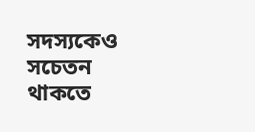সদস্যকেও সচেতন
থাকতে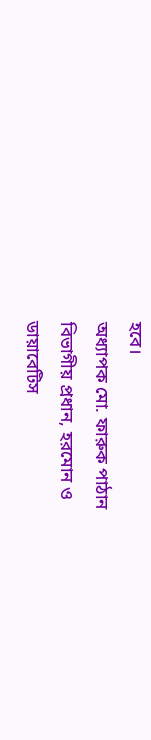হবে।
অধ্যাপক মো. ফারুক পাঠান
বিভাগীয় প্রধান, হরমোন ও
ডায়াবেটিস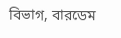বিভাগ, বারডেম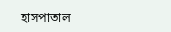হাসপাতাল